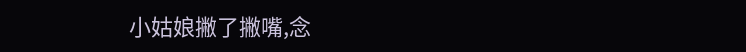小姑娘撇了撇嘴,念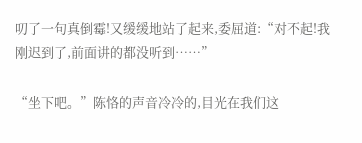叨了一句真倒霉!又缓缓地站了起来,委屈道:“对不起!我刚迟到了,前面讲的都没听到……”

“坐下吧。”陈恪的声音冷冷的,目光在我们这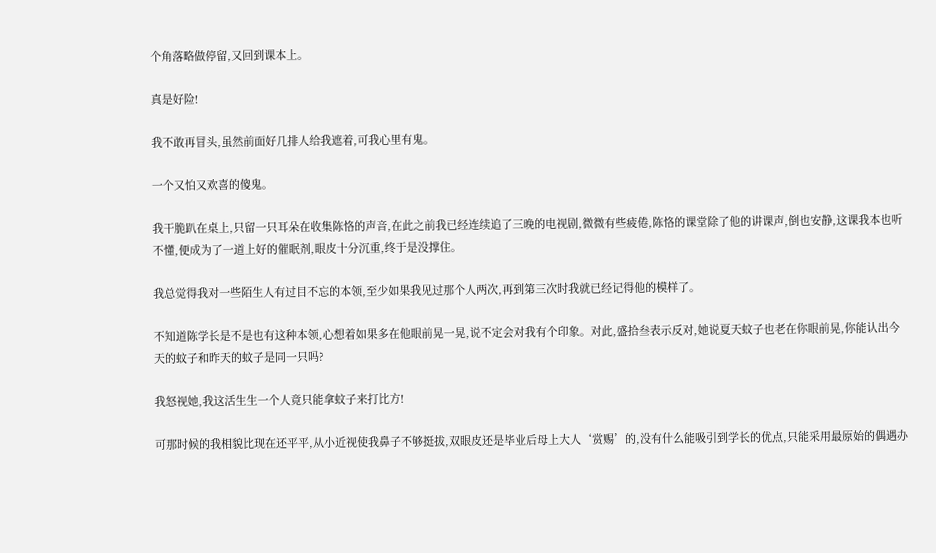个角落略做停留,又回到课本上。

真是好险!

我不敢再冒头,虽然前面好几排人给我遮着,可我心里有鬼。

一个又怕又欢喜的傻鬼。

我干脆趴在桌上,只留一只耳朵在收集陈恪的声音,在此之前我已经连续追了三晚的电视剧,微微有些疲倦,陈恪的课堂除了他的讲课声,倒也安静,这课我本也听不懂,便成为了一道上好的催眠剂,眼皮十分沉重,终于是没撑住。

我总觉得我对一些陌生人有过目不忘的本领,至少如果我见过那个人两次,再到第三次时我就已经记得他的模样了。

不知道陈学长是不是也有这种本领,心想着如果多在他眼前晃一晃,说不定会对我有个印象。对此,盛拾叁表示反对,她说夏天蚊子也老在你眼前晃,你能认出今天的蚊子和昨天的蚊子是同一只吗?

我怒视她,我这活生生一个人竟只能拿蚊子来打比方!

可那时候的我相貌比现在还平平,从小近视使我鼻子不够挺拔,双眼皮还是毕业后母上大人‘赏赐’的,没有什么能吸引到学长的优点,只能采用最原始的偶遇办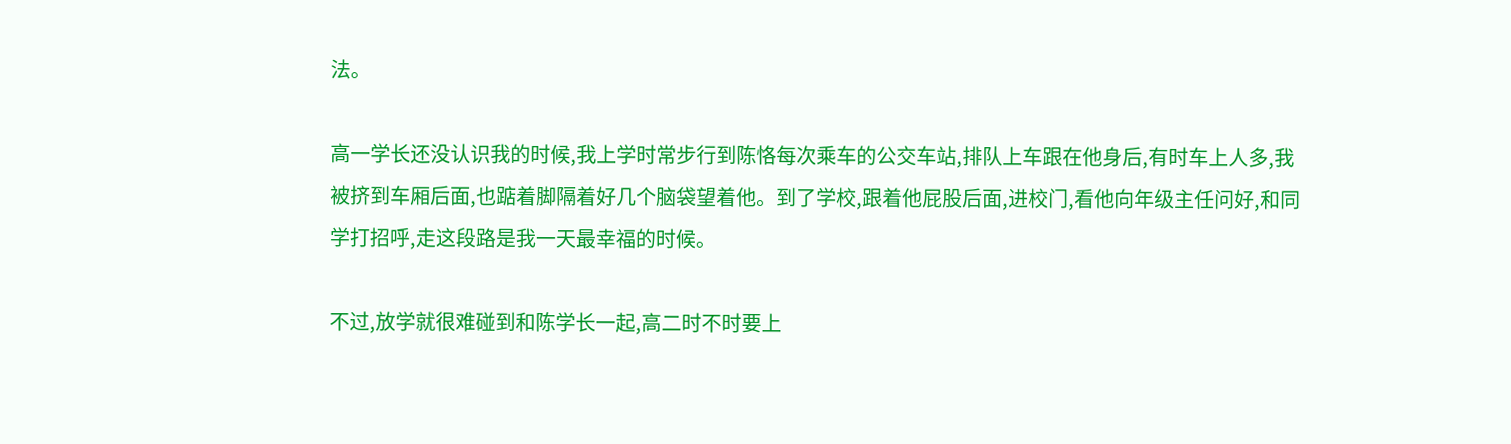法。

高一学长还没认识我的时候,我上学时常步行到陈恪每次乘车的公交车站,排队上车跟在他身后,有时车上人多,我被挤到车厢后面,也踮着脚隔着好几个脑袋望着他。到了学校,跟着他屁股后面,进校门,看他向年级主任问好,和同学打招呼,走这段路是我一天最幸福的时候。

不过,放学就很难碰到和陈学长一起,高二时不时要上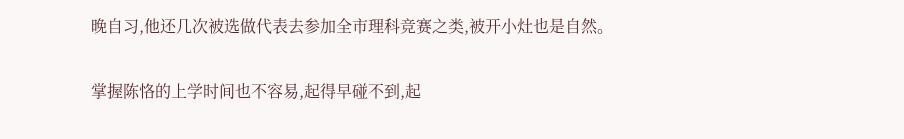晚自习,他还几次被选做代表去参加全市理科竞赛之类,被开小灶也是自然。

掌握陈恪的上学时间也不容易,起得早碰不到,起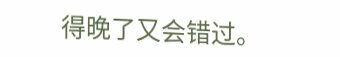得晚了又会错过。